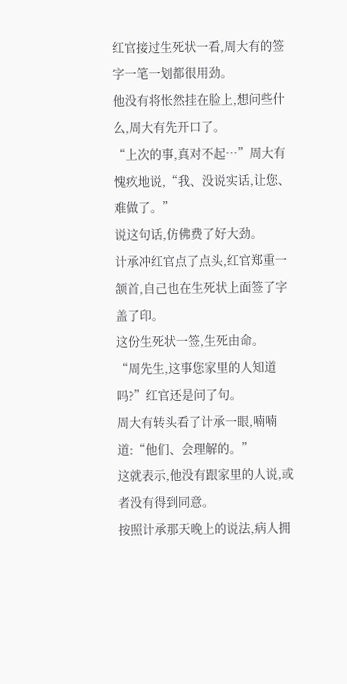红官接过生死状一看,周大有的签字一笔一划都很用劲。
他没有将怅然挂在脸上,想问些什么,周大有先开口了。
“上次的事,真对不起…”周大有愧疚地说,“我、没说实话,让您、难做了。”
说这句话,仿佛费了好大劲。
计承冲红官点了点头,红官郑重一颔首,自己也在生死状上面签了字盖了印。
这份生死状一签,生死由命。
“周先生,这事您家里的人知道吗?”红官还是问了句。
周大有转头看了计承一眼,喃喃道:“他们、会理解的。”
这就表示,他没有跟家里的人说,或者没有得到同意。
按照计承那天晚上的说法,病人拥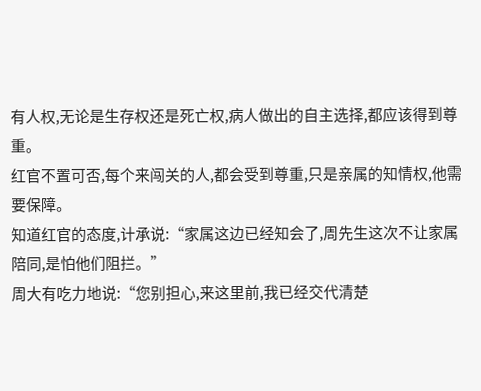有人权,无论是生存权还是死亡权,病人做出的自主选择,都应该得到尊重。
红官不置可否,每个来闯关的人,都会受到尊重,只是亲属的知情权,他需要保障。
知道红官的态度,计承说:“家属这边已经知会了,周先生这次不让家属陪同,是怕他们阻拦。”
周大有吃力地说:“您别担心,来这里前,我已经交代清楚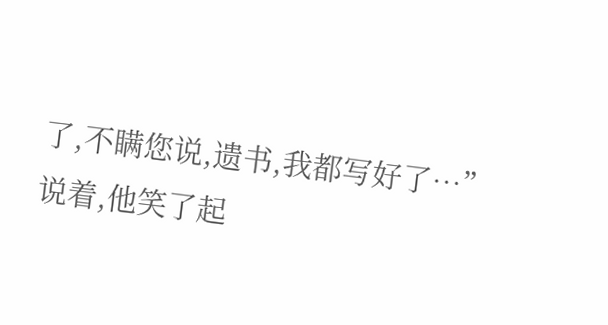了,不瞒您说,遗书,我都写好了…”
说着,他笑了起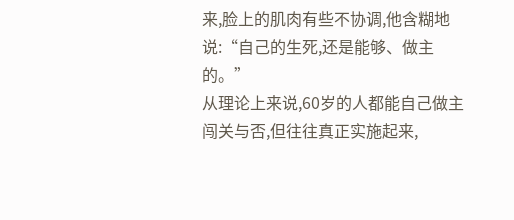来,脸上的肌肉有些不协调,他含糊地说:“自己的生死,还是能够、做主的。”
从理论上来说,60岁的人都能自己做主闯关与否,但往往真正实施起来,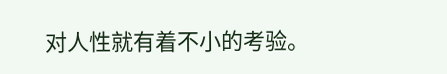对人性就有着不小的考验。